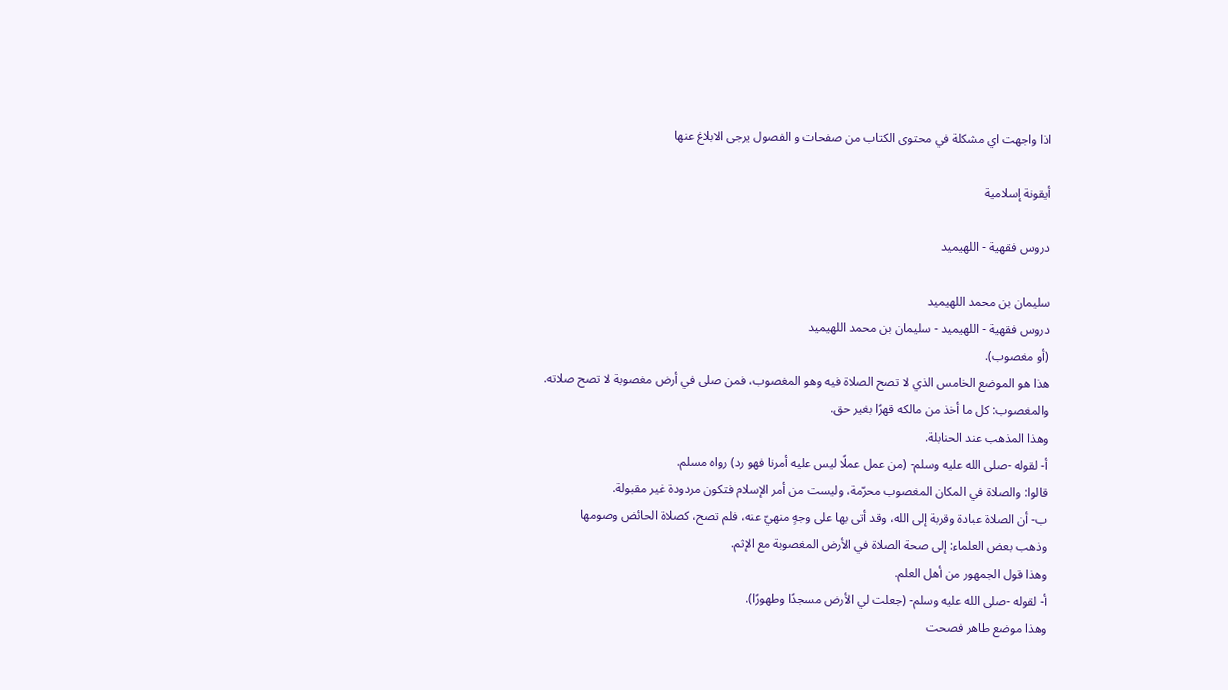اذا واجهت اي مشكلة في محتوى الكتاب من صفحات و الفصول يرجى الابلاغ عنها

أيقونة إسلامية

دروس فقهية - اللهيميد

سليمان بن محمد اللهيميد
دروس فقهية - اللهيميد - سليمان بن محمد اللهيميد
(أو مغصوب).
هذا هو الموضع الخامس الذي لا تصح الصلاة فيه وهو المغصوب، فمن صلى في أرض مغصوبة لا تصح صلاته.
والمغصوب: كل ما أخذ من مالكه قهرًا بغير حق.
وهذا المذهب عند الحنابلة.
أ- لقوله -صلى الله عليه وسلم- (من عمل عملًا ليس عليه أمرنا فهو رد) رواه مسلم.
قالوا: والصلاة في المكان المغصوب محرّمة، وليست من أمر الإسلام فتكون مردودة غير مقبولة.
ب- أن الصلاة عبادة وقربة إلى الله، وقد أتى بها على وجهٍ منهيّ عنه، فلم تصح، كصلاة الحائض وصومها
وذهب بعض العلماء: إلى صحة الصلاة في الأرض المغصوبة مع الإثم.
وهذا قول الجمهور من أهل العلم.
أ- لقوله -صلى الله عليه وسلم- (جعلت لي الأرض مسجدًا وطهورًا).
وهذا موضع طاهر فصحت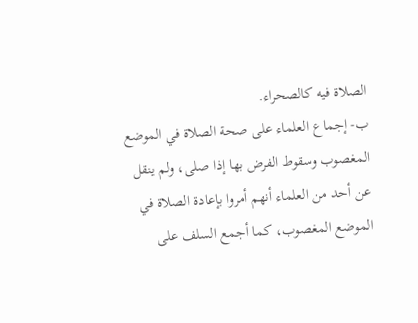الصلاة فيه كالصحراء.
ب- إجماع العلماء على صحة الصلاة في الموضع المغصوب وسقوط الفرض بها إذا صلى، ولم ينقل عن أحد من العلماء أنهم أمروا بإعادة الصلاة في الموضع المغصوب، كما أجمع السلف على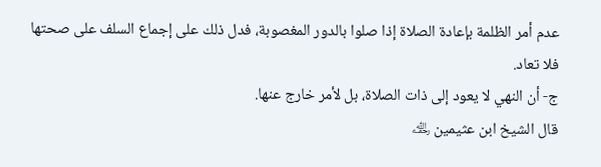عدم أمر الظلمة بإعادة الصلاة إذا صلوا بالدور المغصوبة، فدل ذلك على إجماع السلف على صحتها فلا تعاد.
ج- أن النهي لا يعود إلى ذات الصلاة، بل لأمر خارج عنها.
قال الشيخ ابن عثيمين ﵀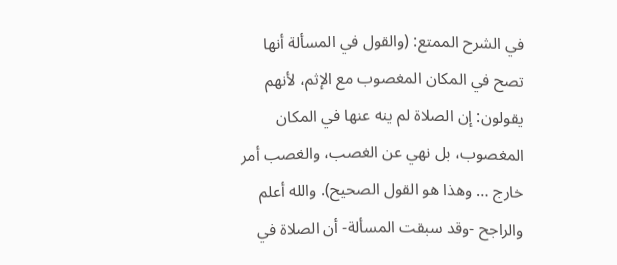في الشرح الممتع: (والقول في المسألة أنها تصح في المكان المغصوب مع الإثم، لأنهم يقولون: إن الصلاة لم ينه عنها في المكان المغصوب، بل نهي عن الغصب، والغصب أمر خارج … وهذا هو القول الصحيح). والله أعلم
والراجح -وقد سبقت المسألة- أن الصلاة في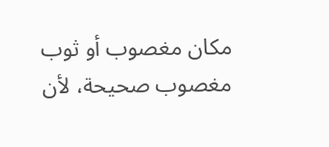مكان مغصوب أو ثوب مغصوب صحيحة، لأن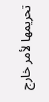تحريمها لأمر خارج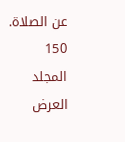عن الصلاة.
150
المجلد
العرض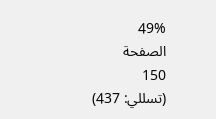49%
الصفحة
150
(تسللي: 437)